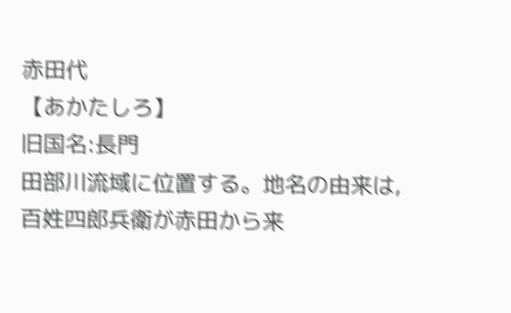赤田代
【あかたしろ】
旧国名:長門
田部川流域に位置する。地名の由来は,百姓四郎兵衛が赤田から来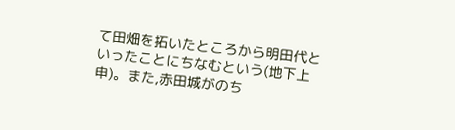て田畑を拓いたところから明田代といったことにちなむという(地下上申)。また,赤田城がのち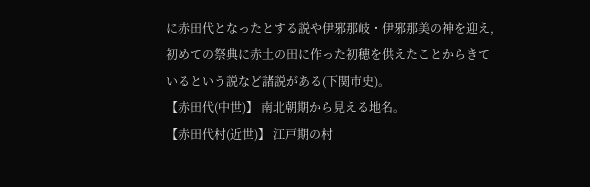に赤田代となったとする説や伊邪那岐・伊邪那美の神を迎え,初めての祭典に赤土の田に作った初穂を供えたことからきているという説など諸説がある(下関市史)。
【赤田代(中世)】 南北朝期から見える地名。
【赤田代村(近世)】 江戸期の村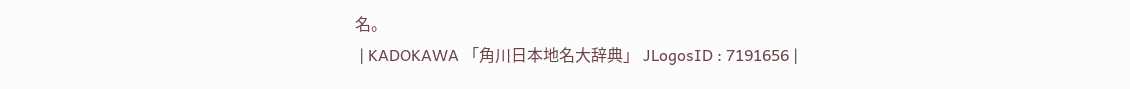名。
 | KADOKAWA 「角川日本地名大辞典」 JLogosID : 7191656 |